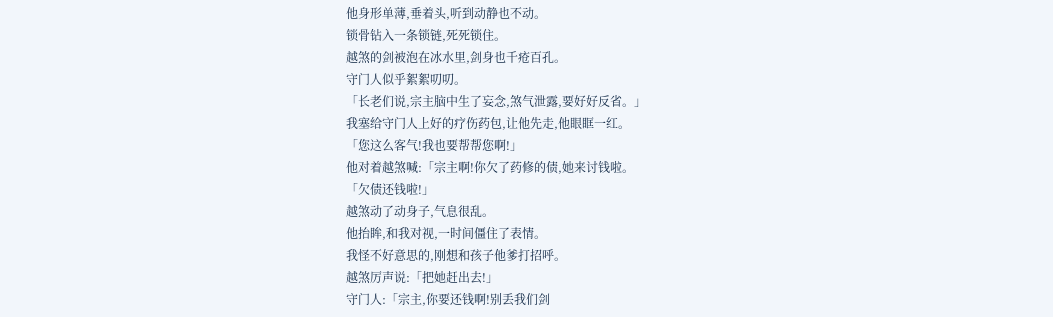他身形单薄,垂着头,听到动静也不动。
锁骨钻入一条锁链,死死锁住。
越煞的剑被泡在冰水里,剑身也千疮百孔。
守门人似乎絮絮叨叨。
「长老们说,宗主脑中生了妄念,煞气泄露,要好好反省。」
我塞给守门人上好的疗伤药包,让他先走,他眼眶一红。
「您这么客气!我也要帮帮您啊!」
他对着越煞喊:「宗主啊!你欠了药修的债,她来讨钱啦。
「欠债还钱啦!」
越煞动了动身子,气息很乱。
他抬眸,和我对视,一时间僵住了表情。
我怪不好意思的,刚想和孩子他爹打招呼。
越煞厉声说:「把她赶出去!」
守门人:「宗主,你要还钱啊!别丢我们剑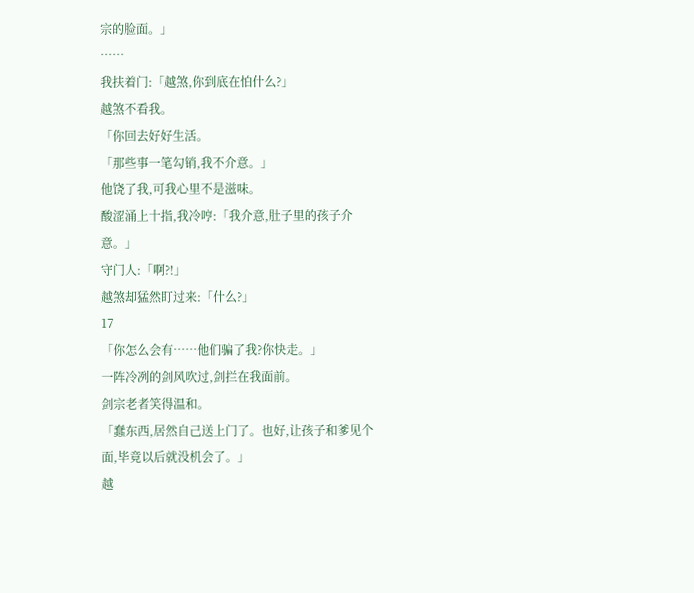宗的脸面。」
……
我扶着门:「越煞,你到底在怕什么?」
越煞不看我。
「你回去好好生活。
「那些事一笔勾销,我不介意。」
他饶了我,可我心里不是滋味。
酸涩涌上十指,我冷哼:「我介意,肚子里的孩子介意。」
守门人:「啊?!」
越煞却猛然盯过来:「什么?」
17
「你怎么会有……他们骗了我?你快走。」
一阵冷冽的剑风吹过,剑拦在我面前。
剑宗老者笑得温和。
「蠢东西,居然自己送上门了。也好,让孩子和爹见个面,毕竟以后就没机会了。」
越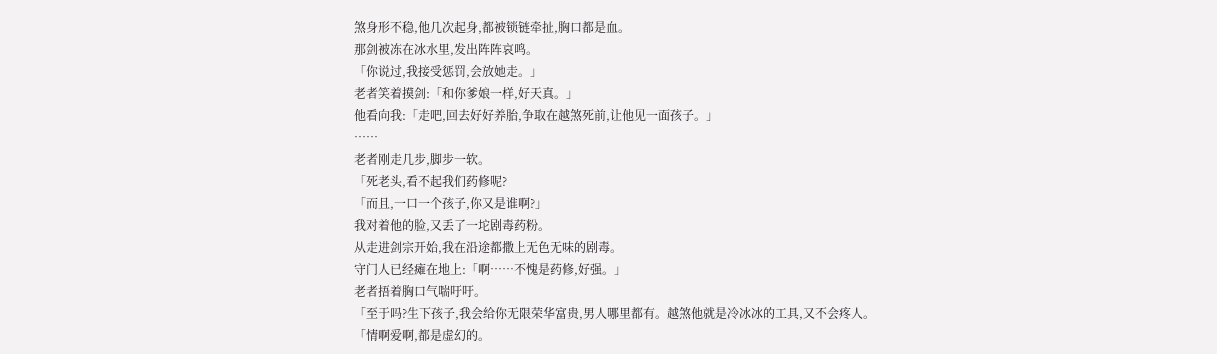煞身形不稳,他几次起身,都被锁链牵扯,胸口都是血。
那剑被冻在冰水里,发出阵阵哀鸣。
「你说过,我接受惩罚,会放她走。」
老者笑着摸剑:「和你爹娘一样,好天真。」
他看向我:「走吧,回去好好养胎,争取在越煞死前,让他见一面孩子。」
……
老者刚走几步,脚步一软。
「死老头,看不起我们药修呢?
「而且,一口一个孩子,你又是谁啊?」
我对着他的脸,又丢了一坨剧毒药粉。
从走进剑宗开始,我在沿途都撒上无色无味的剧毒。
守门人已经瘫在地上:「啊……不愧是药修,好强。」
老者捂着胸口气喘吁吁。
「至于吗?生下孩子,我会给你无限荣华富贵,男人哪里都有。越煞他就是冷冰冰的工具,又不会疼人。
「情啊爱啊,都是虚幻的。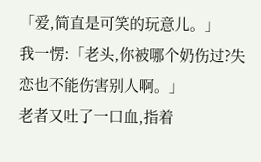「爱,简直是可笑的玩意儿。」
我一愣:「老头,你被哪个奶伤过?失恋也不能伤害别人啊。」
老者又吐了一口血,指着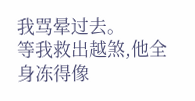我骂晕过去。
等我救出越煞,他全身冻得像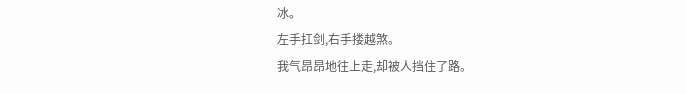冰。
左手扛剑,右手搂越煞。
我气昂昂地往上走,却被人挡住了路。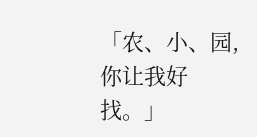「农、小、园,你让我好找。」